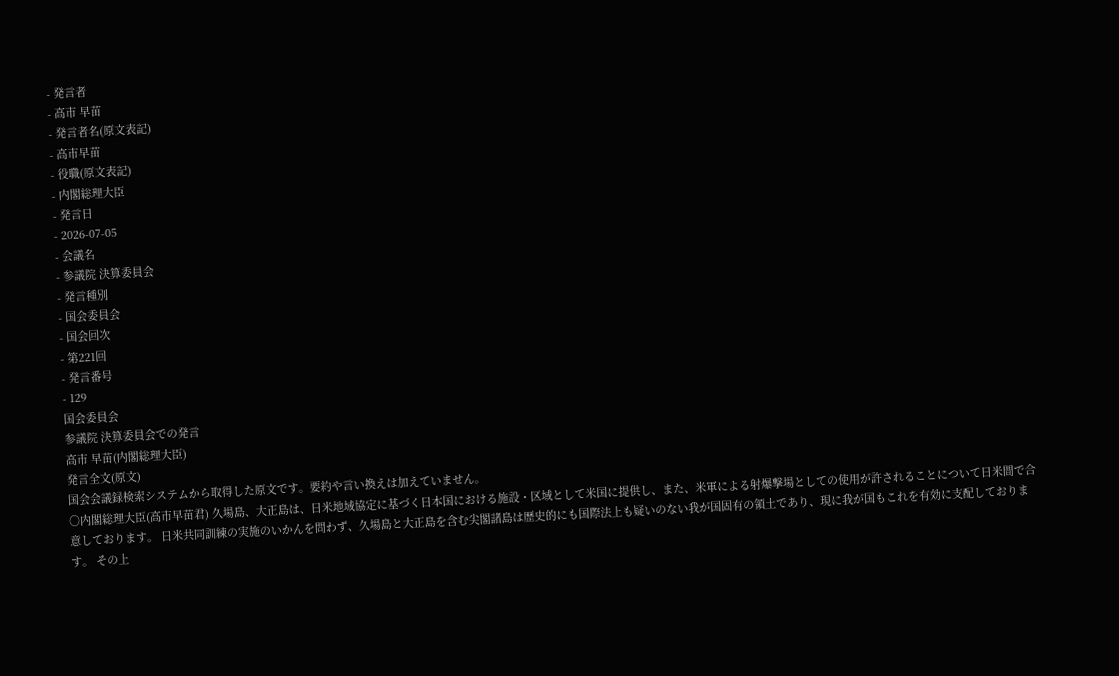- 発言者
- 高市 早苗
- 発言者名(原文表記)
- 高市早苗
- 役職(原文表記)
- 内閣総理大臣
- 発言日
- 2026-07-05
- 会議名
- 参議院 決算委員会
- 発言種別
- 国会委員会
- 国会回次
- 第221回
- 発言番号
- 129
国会委員会
参議院 決算委員会での発言
高市 早苗(内閣総理大臣)
発言全文(原文)
国会会議録検索システムから取得した原文です。要約や言い換えは加えていません。
○内閣総理大臣(高市早苗君) 久場島、大正島は、日米地域協定に基づく日本国における施設・区域として米国に提供し、また、米軍による射爆撃場としての使用が許されることについて日米間で合意しております。 日米共同訓練の実施のいかんを問わず、久場島と大正島を含む尖閣諸島は歴史的にも国際法上も疑いのない我が国固有の領土であり、現に我が国もこれを有効に支配しております。 その上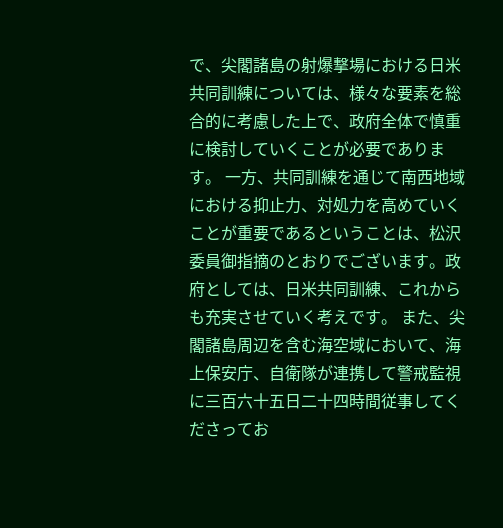で、尖閣諸島の射爆撃場における日米共同訓練については、様々な要素を総合的に考慮した上で、政府全体で慎重に検討していくことが必要であります。 一方、共同訓練を通じて南西地域における抑止力、対処力を高めていくことが重要であるということは、松沢委員御指摘のとおりでございます。政府としては、日米共同訓練、これからも充実させていく考えです。 また、尖閣諸島周辺を含む海空域において、海上保安庁、自衛隊が連携して警戒監視に三百六十五日二十四時間従事してくださってお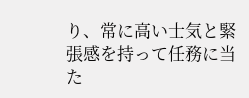り、常に高い士気と緊張感を持って任務に当た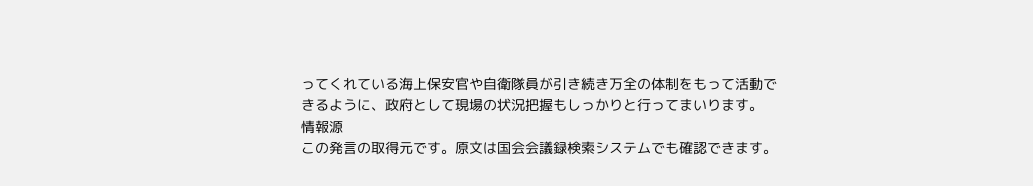ってくれている海上保安官や自衛隊員が引き続き万全の体制をもって活動できるように、政府として現場の状況把握もしっかりと行ってまいります。
情報源
この発言の取得元です。原文は国会会議録検索システムでも確認できます。